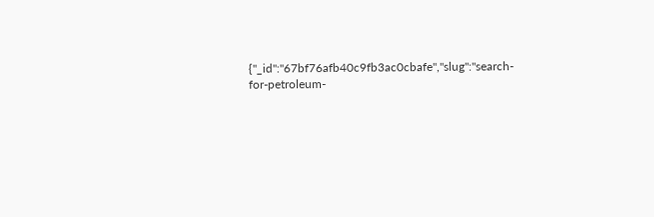{"_id":"67bf76afb40c9fb3ac0cbafe","slug":"search-for-petroleum-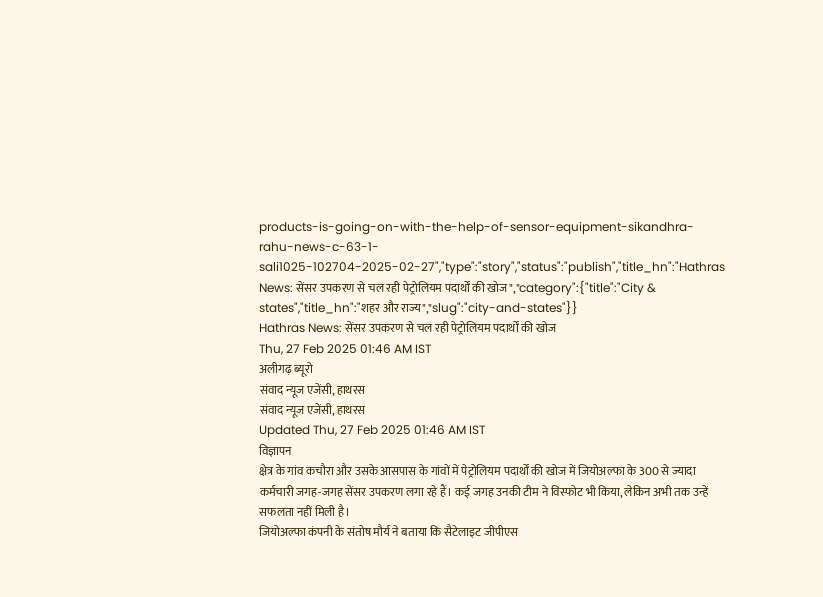products-is-going-on-with-the-help-of-sensor-equipment-sikandhra-rahu-news-c-63-1-sali1025-102704-2025-02-27","type":"story","status":"publish","title_hn":"Hathras News: सेंसर उपकरण से चल रही पेट्रोलियम पदार्थों की खोज","category":{"title":"City & states","title_hn":"शहर और राज्य","slug":"city-and-states"}}
Hathras News: सेंसर उपकरण से चल रही पेट्रोलियम पदार्थों की खोज
Thu, 27 Feb 2025 01:46 AM IST
अलीगढ़ ब्यूरो
संवाद न्यूज एजेंसी, हाथरस
संवाद न्यूज एजेंसी, हाथरस
Updated Thu, 27 Feb 2025 01:46 AM IST
विज्ञापन
क्षेत्र के गांव कचौरा और उसके आसपास के गांवों में पेट्रोलियम पदार्थों की खोज में जियोअल्फा के 300 से ज्यादा कर्मचारी जगह-जगह सेंसर उपकरण लगा रहे हैं। कई जगह उनकी टीम ने विस्फोट भी किया, लेकिन अभी तक उन्हें सफलता नहीं मिली है।
जियोअल्फा कंपनी के संतोष मौर्य ने बताया कि सैटेलाइट जीपीएस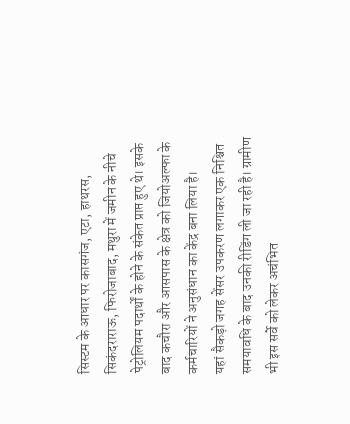सिस्टम के आधार पर कासगंज, एटा, हाथरस, सिकंदराराऊ, फिरोजाबाद, मथुरा में जमीन के नीचे पेट्रोलियम पदार्थों के होने के संकेत प्राप्त हुए थे। इसके बाद कचौरा और आसपास के क्षेत्र को जियोअल्फा के कर्मचारियों ने अनुसंधान का केंद्र बना लिया है।
यहां सैकड़ो जगह सेंसर उपकरण लगाकर एक निश्चित समयावधि के बाद उनकी रीडिंग ली जा रही है। ग्रामीण भी इस सर्वे को लेकर अचंभित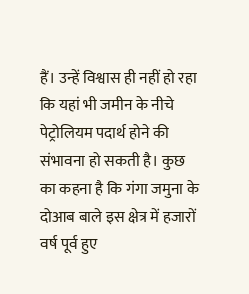हैं। उन्हें विश्वास ही नहीं हो रहा कि यहां भी जमीन के नीचे पेट्रोलियम पदार्थ होने की संभावना हो सकती है। कुछ का कहना है कि गंगा जमुना के दोआब बाले इस क्षेत्र में हजारों वर्ष पूर्व हुए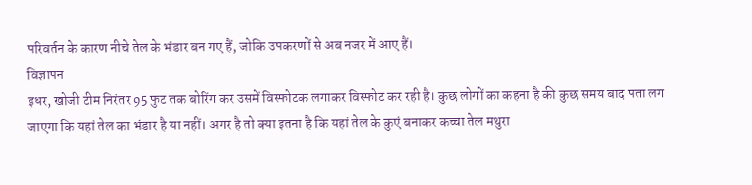परिवर्तन के कारण नीचे तेल के भंडार बन गए हैं, जोकि उपकरणों से अब नजर में आए हैं।
विज्ञापन
इधर, खोजी टीम निरंतर 95 फुट तक बोरिंग कर उसमें विस्फोटक लगाकर विस्फोट कर रही है। कुछ लोगों का कहना है की कुछ समय बाद पता लग जाएगा कि यहां तेल का भंडार है या नहीं। अगर है तो क्या इतना है कि यहां तेल के कुएं बनाकर कच्चा तेल मथुरा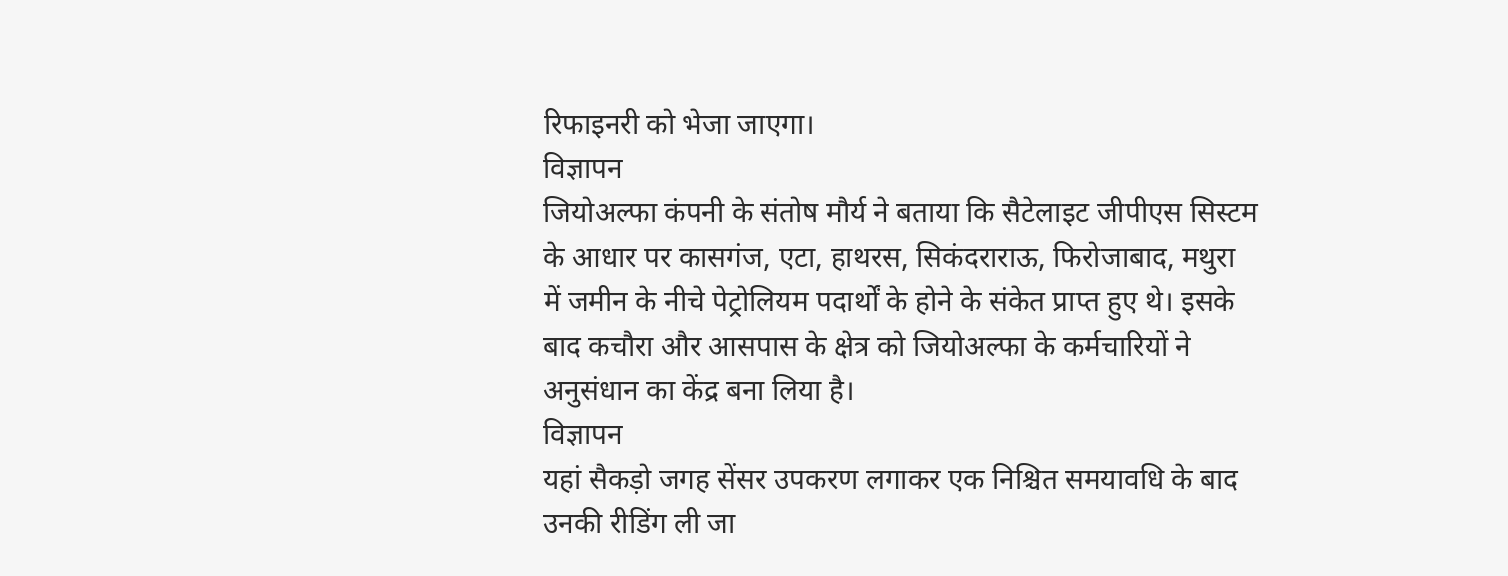रिफाइनरी को भेजा जाएगा।
विज्ञापन
जियोअल्फा कंपनी के संतोष मौर्य ने बताया कि सैटेलाइट जीपीएस सिस्टम के आधार पर कासगंज, एटा, हाथरस, सिकंदराराऊ, फिरोजाबाद, मथुरा में जमीन के नीचे पेट्रोलियम पदार्थों के होने के संकेत प्राप्त हुए थे। इसके बाद कचौरा और आसपास के क्षेत्र को जियोअल्फा के कर्मचारियों ने अनुसंधान का केंद्र बना लिया है।
विज्ञापन
यहां सैकड़ो जगह सेंसर उपकरण लगाकर एक निश्चित समयावधि के बाद उनकी रीडिंग ली जा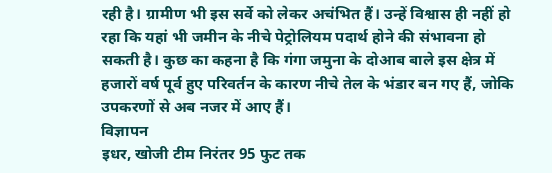रही है। ग्रामीण भी इस सर्वे को लेकर अचंभित हैं। उन्हें विश्वास ही नहीं हो रहा कि यहां भी जमीन के नीचे पेट्रोलियम पदार्थ होने की संभावना हो सकती है। कुछ का कहना है कि गंगा जमुना के दोआब बाले इस क्षेत्र में हजारों वर्ष पूर्व हुए परिवर्तन के कारण नीचे तेल के भंडार बन गए हैं, जोकि उपकरणों से अब नजर में आए हैं।
विज्ञापन
इधर, खोजी टीम निरंतर 95 फुट तक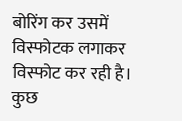बोरिंग कर उसमें विस्फोटक लगाकर विस्फोट कर रही है। कुछ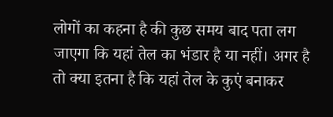लोगों का कहना है की कुछ समय बाद पता लग जाएगा कि यहां तेल का भंडार है या नहीं। अगर है तो क्या इतना है कि यहां तेल के कुएं बनाकर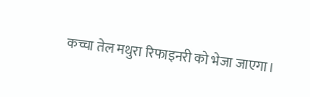कच्चा तेल मथुरा रिफाइनरी को भेजा जाएगा।